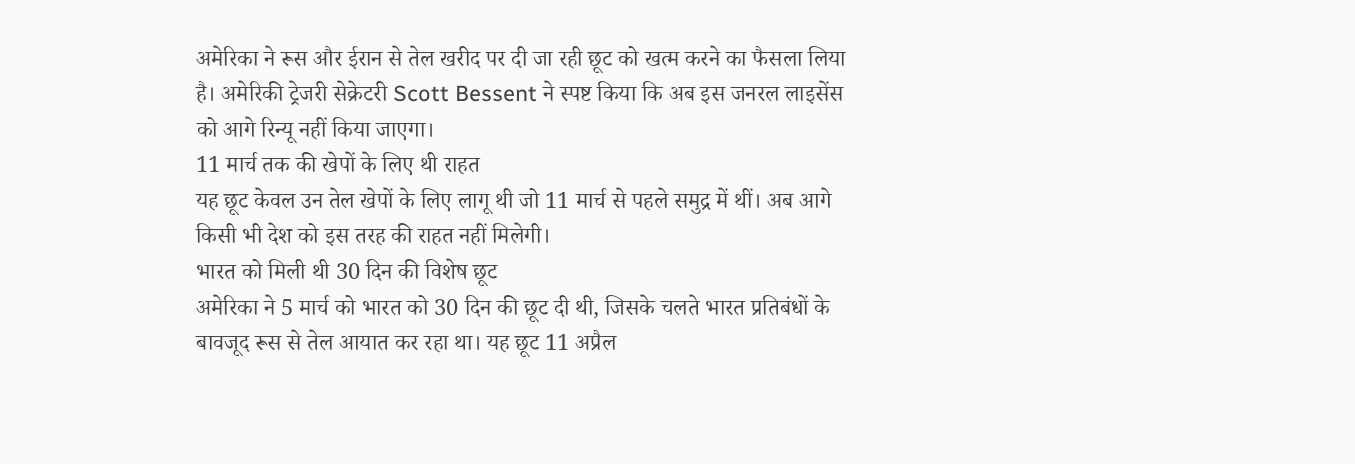अमेरिका ने रूस और ईरान से तेल खरीद पर दी जा रही छूट को खत्म करने का फैसला लिया है। अमेरिकी ट्रेजरी सेक्रेटरी Scott Bessent ने स्पष्ट किया कि अब इस जनरल लाइसेंस को आगे रिन्यू नहीं किया जाएगा।
11 मार्च तक की खेपों के लिए थी राहत
यह छूट केवल उन तेल खेपों के लिए लागू थी जो 11 मार्च से पहले समुद्र में थीं। अब आगे किसी भी देश को इस तरह की राहत नहीं मिलेगी।
भारत को मिली थी 30 दिन की विशेष छूट
अमेरिका ने 5 मार्च को भारत को 30 दिन की छूट दी थी, जिसके चलते भारत प्रतिबंधों के बावजूद रूस से तेल आयात कर रहा था। यह छूट 11 अप्रैल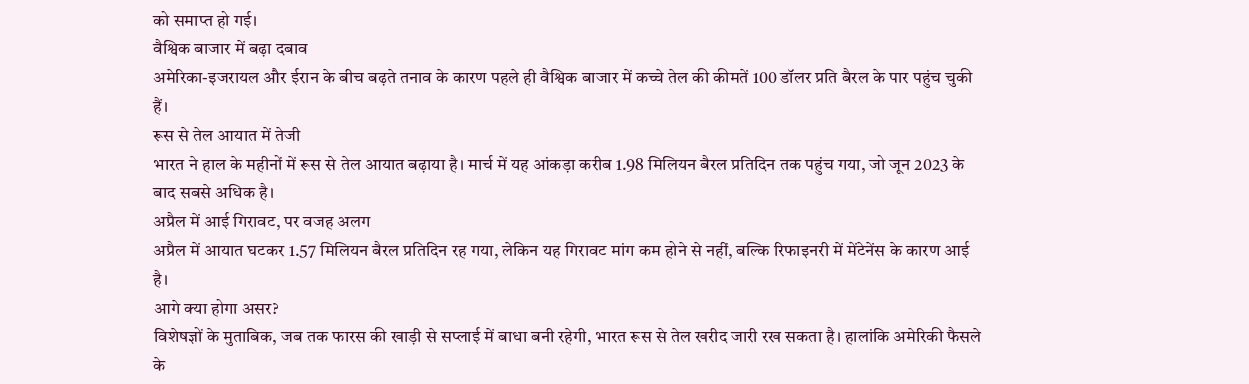को समाप्त हो गई।
वैश्विक बाजार में बढ़ा दबाव
अमेरिका-इजरायल और ईरान के बीच बढ़ते तनाव के कारण पहले ही वैश्विक बाजार में कच्चे तेल की कीमतें 100 डॉलर प्रति बैरल के पार पहुंच चुकी हैं।
रूस से तेल आयात में तेजी
भारत ने हाल के महीनों में रूस से तेल आयात बढ़ाया है। मार्च में यह आंकड़ा करीब 1.98 मिलियन बैरल प्रतिदिन तक पहुंच गया, जो जून 2023 के बाद सबसे अधिक है।
अप्रैल में आई गिरावट, पर वजह अलग
अप्रैल में आयात घटकर 1.57 मिलियन बैरल प्रतिदिन रह गया, लेकिन यह गिरावट मांग कम होने से नहीं, बल्कि रिफाइनरी में मेंटेनेंस के कारण आई है।
आगे क्या होगा असर?
विशेषज्ञों के मुताबिक, जब तक फारस की खाड़ी से सप्लाई में बाधा बनी रहेगी, भारत रूस से तेल खरीद जारी रख सकता है। हालांकि अमेरिकी फैसले के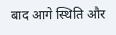बाद आगे स्थिति और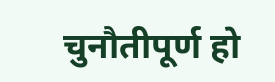चुनौतीपूर्ण हो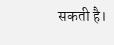सकती है।